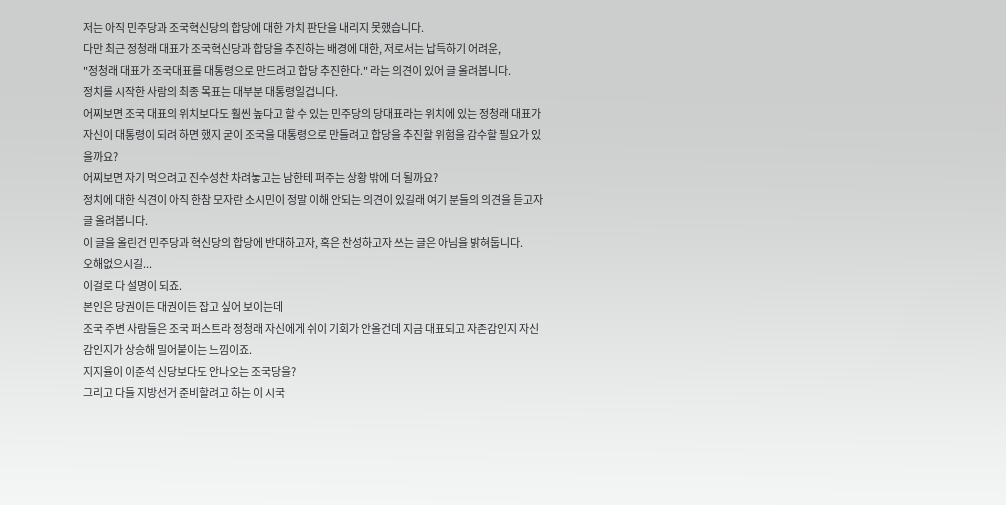저는 아직 민주당과 조국혁신당의 합당에 대한 가치 판단을 내리지 못했습니다.
다만 최근 정청래 대표가 조국혁신당과 합당을 추진하는 배경에 대한, 저로서는 납득하기 어려운,
"정청래 대표가 조국대표를 대통령으로 만드려고 합당 추진한다." 라는 의견이 있어 글 올려봅니다.
정치를 시작한 사람의 최종 목표는 대부분 대통령일겁니다.
어찌보면 조국 대표의 위치보다도 훨씬 높다고 할 수 있는 민주당의 당대표라는 위치에 있는 정청래 대표가
자신이 대통령이 되려 하면 했지 굳이 조국을 대통령으로 만들려고 합당을 추진할 위험을 감수할 필요가 있을까요?
어찌보면 자기 먹으려고 진수성찬 차려놓고는 남한테 퍼주는 상황 밖에 더 될까요?
정치에 대한 식견이 아직 한참 모자란 소시민이 정말 이해 안되는 의견이 있길래 여기 분들의 의견을 듣고자 글 올려봅니다.
이 글을 올린건 민주당과 혁신당의 합당에 반대하고자, 혹은 찬성하고자 쓰는 글은 아님을 밝혀둡니다.
오해없으시길...
이걸로 다 설명이 되죠.
본인은 당권이든 대권이든 잡고 싶어 보이는데
조국 주변 사람들은 조국 퍼스트라 정청래 자신에게 쉬이 기회가 안올건데 지금 대표되고 자존감인지 자신감인지가 상승해 밀어붙이는 느낌이죠.
지지율이 이준석 신당보다도 안나오는 조국당을?
그리고 다들 지방선거 준비할려고 하는 이 시국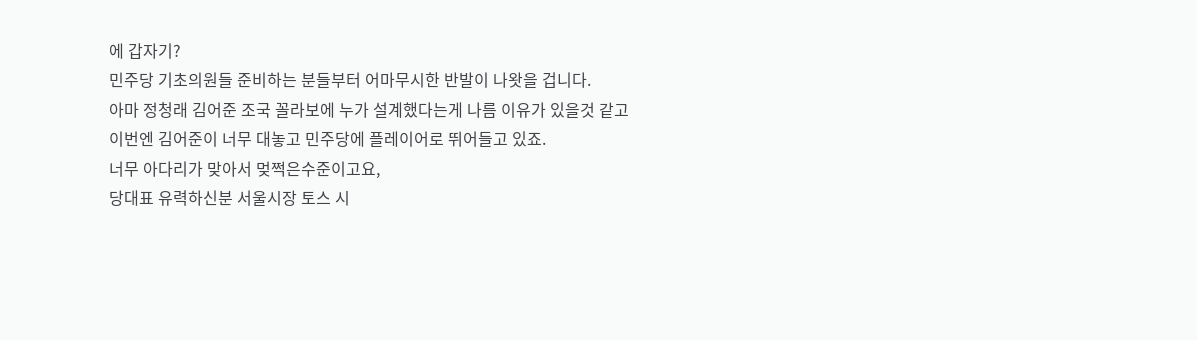에 갑자기?
민주당 기초의원들 준비하는 분들부터 어마무시한 반발이 나왓을 겁니다.
아마 정청래 김어준 조국 꼴라보에 누가 설계했다는게 나름 이유가 있을것 같고
이번엔 김어준이 너무 대놓고 민주당에 플레이어로 뛰어들고 있죠.
너무 아다리가 맞아서 멎쩍은수준이고요,
당대표 유력하신분 서울시장 토스 시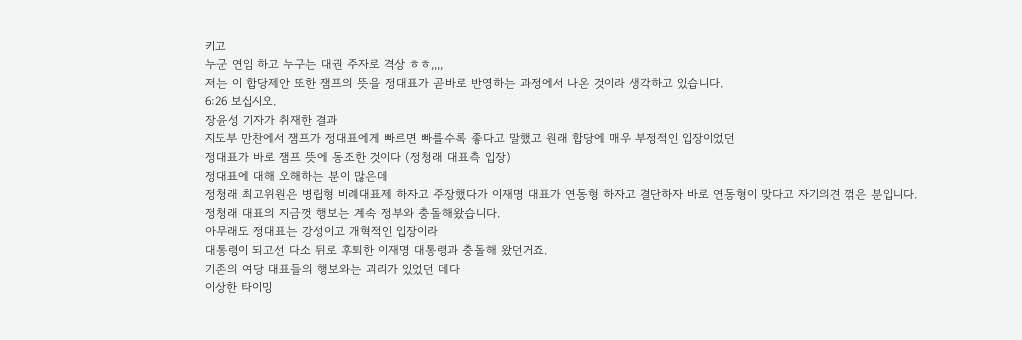키고
누군 연임 하고 누구는 대권 주자로 격상 ㅎㅎ,,,,
저는 이 합당제안 또한 잼프의 뜻을 정대표가 곧바로 반영하는 과정에서 나온 것이라 생각하고 있습니다.
6:26 보십시오.
장윤성 기자가 취재한 결과
지도부 만찬에서 잼프가 정대표에게 빠르면 빠를수록 좋다고 말했고 원래 합당에 매우 부정적인 입장이었던
정대표가 바로 잼프 뜻에 동조한 것이다 (정청래 대표측 입장)
정대표에 대해 오해하는 분이 많은데
정청래 최고위원은 병립형 비례대표제 하자고 주장했다가 이재명 대표가 연동형 하자고 결단하자 바로 연동형이 맞다고 자기의견 꺾은 분입니다.
정청래 대표의 지금껏 행보는 계속 정부와 충돌해왔습니다.
아무래도 정대표는 강성이고 개혁적인 입장이라
대통령이 되고선 다소 뒤로 후퇴한 이재명 대통령과 충돌해 왔던거죠.
기존의 여당 대표들의 행보와는 괴리가 있었던 데다
이상한 타이밍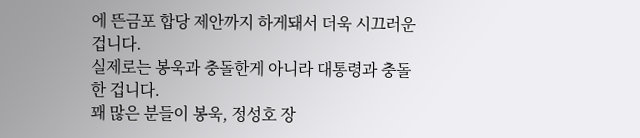에 뜬금포 합당 제안까지 하게돼서 더욱 시끄러운 겁니다.
실제로는 봉욱과 충돌한게 아니라 대통령과 충돌한 겁니다.
꽤 많은 분들이 봉욱, 정성호 장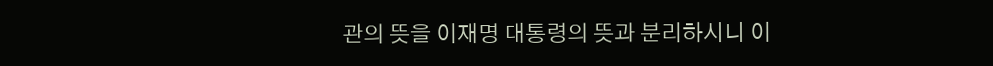관의 뜻을 이재명 대통령의 뜻과 분리하시니 이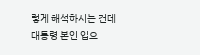렇게 해석하시는 건데
대통령 본인 입으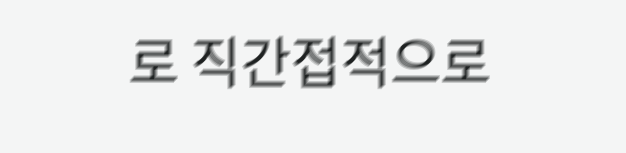로 직간접적으로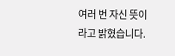여러 번 자신 뜻이라고 밝혔습니다.